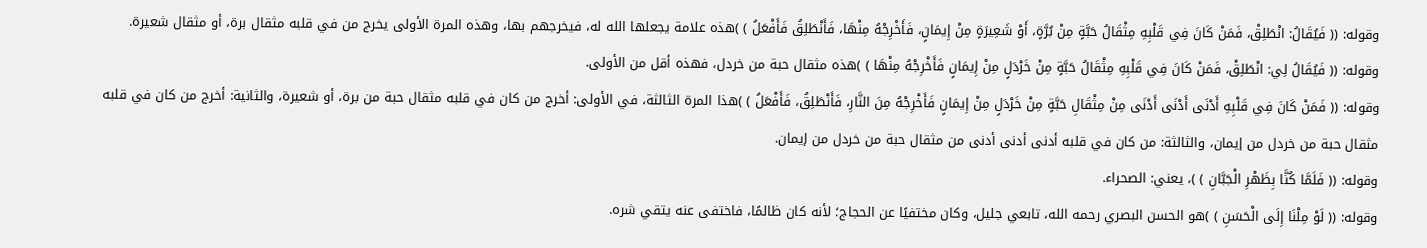وقوله: (( فَيُقَالُ: انْطَلِقْ، فَمَنْ كَانَ فِي قَلْبِهِ مِثْقَالُ حَبَّةٍ مِنْ بُرَّةٍ، أَوْ شَعِيرَةٍ مِنْ إِيمَانٍ، فَأَخْرِجْهُ مِنْهَا، فَأَنْطَلِقُ فَأَفْعَلُ ) )هذه علامة يجعلها الله له، فيخرجهم بها، وهذه المرة الأولى يخرج من في قلبه مثقال برة، أو مثقال شعيرة.
وقوله: (( فَيُقَالُ لِي: انْطَلِقْ، فَمَنْ كَانَ فِي قَلْبِهِ مِثْقَالُ حَبَّةٍ مِنْ خَرْدَلٍ مِنْ إِيمَانٍ فَأَخْرِجْهُ مِنْهَا ) )هذه مثقال حبة من خردل، فهذه أقل من الأولى.
وقوله: (( فَمَنْ كَانَ فِي قَلْبِهِ أَدْنَى أَدْنَى أَدْنَى مِنْ مِثْقَالِ حَبَّةٍ مِنْ خَرْدَلٍ مِنْ إِيمَانٍ فَأَخْرِجْهُ مِنَ النَّارِ، فَأَنْطَلِقُ، فَأَفْعَلُ ) )هذا المرة الثالثة، في الأولى: أخرج من كان في قلبه مثقال حبة من برة، أو شعيرة، والثانية: أخرج من كان في قلبه مثقال حبة من خردل من إيمان، والثالثة: من كان في قلبه أدنى أدنى أدنى من مثقال حبة من خردل من إيمان.
وقوله: (( فَلَمَّا كُنَّا بِظَهْرِ الْجَبَّانِ ) )، يعني: الصحراء.
وقوله: (( لَوْ مِلْنَا إِلَى الْحَسَنِ ) )هو الحسن البصري رحمه الله، تابعي جليل، وكان مختفيًا عن الحجاج؛ لأنه كان ظالمًا، فاختفى عنه يتقي شره.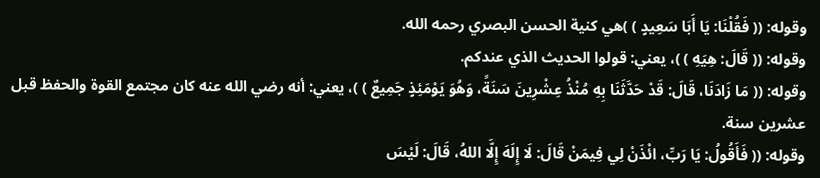وقوله: (( فَقُلْنَا: يَا أَبَا سَعِيدٍ ) )هي كنية الحسن البصري رحمه الله.
وقوله: (( قَالَ: هِيَهِ ) )، يعني: قولوا الحديث الذي عندكم.
وقوله: (( مَا زَادَنَا، قَالَ: قَدْ حَدَّثَنَا بِهِ مُنْذُ عِشْرِينَ سَنَةً، وَهُوَ يَوْمَئِذٍ جَمِيعٌ ) )، يعني: أنه رضي الله عنه كان مجتمع القوة والحفظ قبل عشرين سنة.
وقوله: (( فَأَقُولُ: يَا رَبِّ، ائْذَنْ لِي فِيمَنْ قَالَ: لَا إِلَهَ إِلَّا اللهُ، قَالَ: لَيْسَ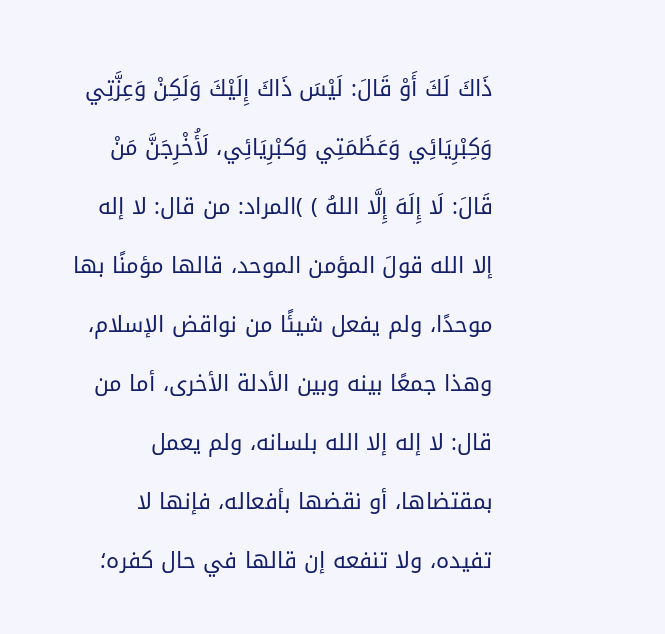ذَاكَ لَكَ أَوْ قَالَ: لَيْسَ ذَاكَ إِلَيْكَ وَلَكِنْ وَعِزَّتِي وَكِبْرِيَائِي وَعَظَمَتِي وَكبْرِيَائِي، لَأُخْرِجَنَّ مَنْ قَالَ: لَا إِلَهَ إِلَّا اللهُ ) )المراد: من قال: لا إله إلا الله قولَ المؤمن الموحد، قالها مؤمنًا بها موحدًا، ولم يفعل شيئًا من نواقض الإسلام، وهذا جمعًا بينه وبين الأدلة الأخرى، أما من قال: لا إله إلا الله بلسانه، ولم يعمل بمقتضاها، أو نقضها بأفعاله، فإنها لا تفيده، ولا تنفعه إن قالها في حال كفره؛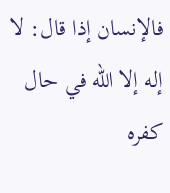فالإنسان إذا قال: لا إله إلا الله في حال كفره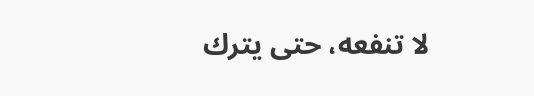لا تنفعه، حتى يترك